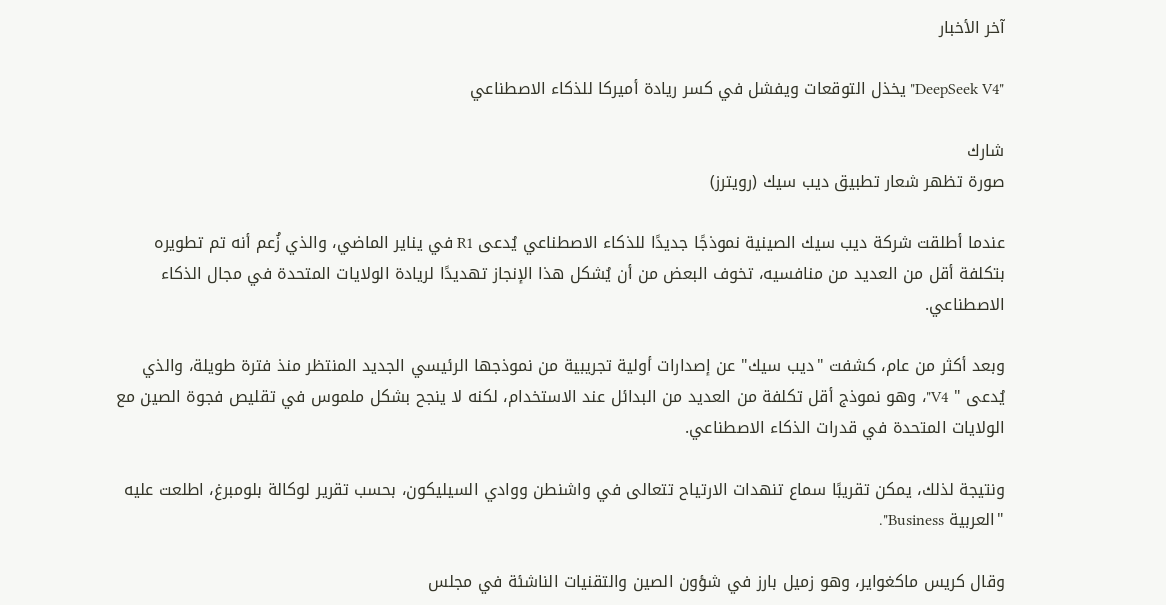آخر الأخبار

"DeepSeek V4" يخذل التوقعات ويفشل في كسر ريادة أميركا للذكاء الاصطناعي

شارك
صورة تظهر شعار تطبيق ديب سيك (رويترز)

عندما أطلقت شركة ديب سيك الصينية نموذجًا جديدًا للذكاء الاصطناعي يُدعى R1 في يناير الماضي، والذي زُعم أنه تم تطويره بتكلفة أقل من العديد من منافسيه، تخوف البعض من أن يُشكل هذا الإنجاز تهديدًا لريادة الولايات المتحدة في مجال الذكاء الاصطناعي.

وبعد أكثر من عام، كشفت "ديب سيك" عن إصدارات أولية تجريبية من نموذجها الرئيسي الجديد المنتظر منذ فترة طويلة، والذي يُدعى " V4"، وهو نموذج أقل تكلفة من العديد من البدائل عند الاستخدام، لكنه لا ينجح بشكل ملموس في تقليص فجوة الصين مع الولايات المتحدة في قدرات الذكاء الاصطناعي.

ونتيجة لذلك، يمكن تقريبًا سماع تنهدات الارتياح تتعالى في واشنطن ووادي السيليكون، بحسب تقرير لوكالة بلومبرغ، اطلعت عليه "العربية Business".

وقال كريس ماكغواير، وهو زميل بارز في شؤون الصين والتقنيات الناشئة في مجلس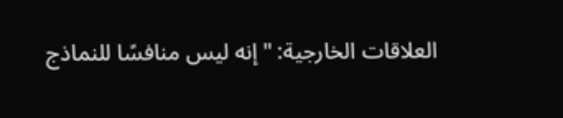العلاقات الخارجية: "إنه ليس منافسًا للنماذج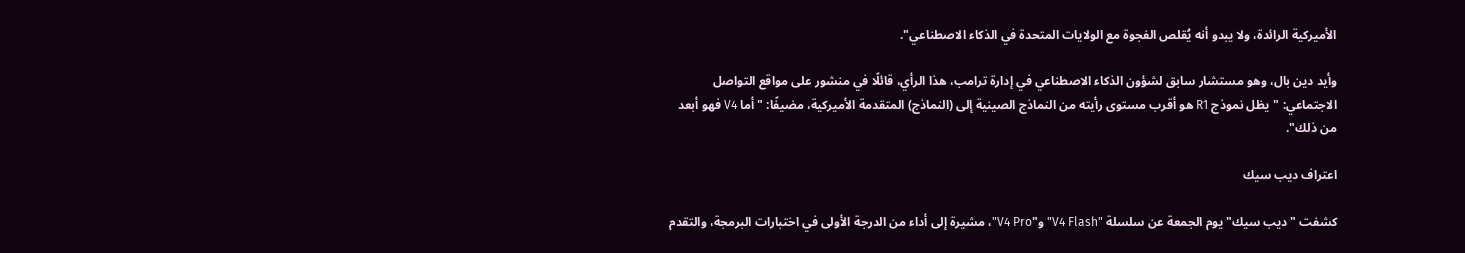الأميركية الرائدة، ولا يبدو أنه يُقلص الفجوة مع الولايات المتحدة في الذكاء الاصطناعي".

وأيد دين بال، وهو مستشار سابق لشؤون الذكاء الاصطناعي في إدارة ترامب، هذا الرأي، قائلًا في منشور على مواقع التواصل الاجتماعي: "يظل نموذج R1 هو أقرب مستوى رأيته من النماذج الصينية إلى (النماذج) المتقدمة الأميركية، مضيفًا: "أما V4 فهو أبعد من ذلك".

اعتراف ديب سيك

كشفت "ديب سيك" يوم الجمعة عن سلسلة "V4 Flash" و"V4 Pro"، مشيرة إلى أداء من الدرجة الأولى في اختبارات البرمجة، والتقدم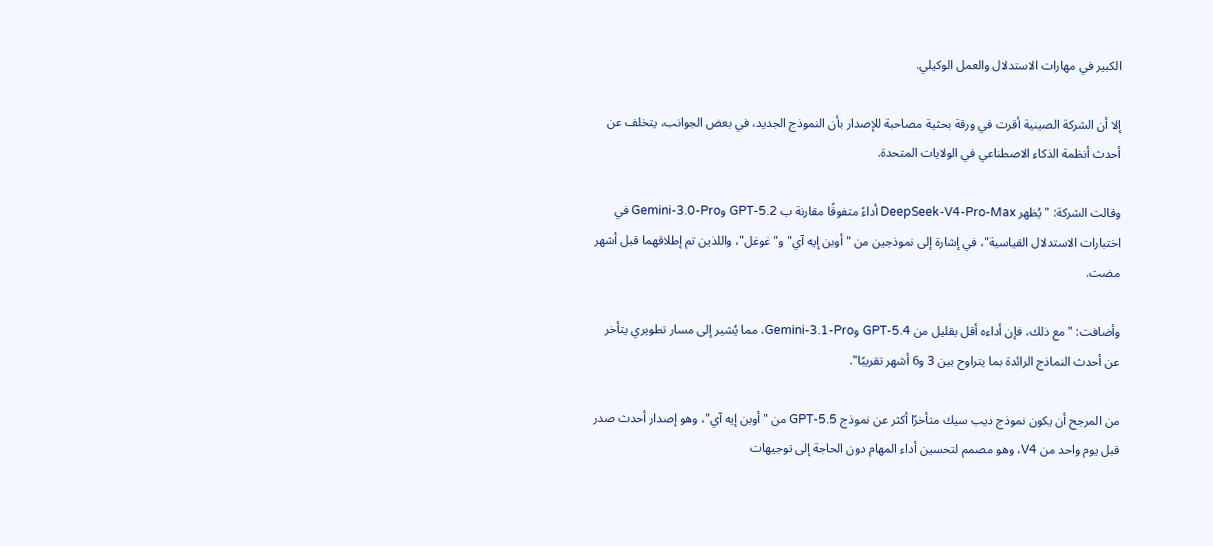الكبير في مهارات الاستدلال والعمل الوكيلي.

إلا أن الشركة الصينية أقرت في ورقة بحثية مصاحبة للإصدار بأن النموذج الجديد، في بعض الجوانب، يتخلف عن أحدث أنظمة الذكاء الاصطناعي في الولايات المتحدة.

وقالت الشركة: "يُظهر DeepSeek-V4-Pro-Max أداءً متفوقًا مقارنة ب GPT-5.2 وGemini-3.0-Pro في اختبارات الاستدلال القياسية"، في إشارة إلى نموذجين من "أوبن إيه آي" و"غوغل"، واللذين تم إطلاقهما قبل أشهر مضت.

وأضافت: "مع ذلك، فإن أداءه أقل بقليل من GPT-5.4 وGemini-3.1-Pro، مما يُشير إلى مسار تطويري يتأخر عن أحدث النماذج الرائدة بما يتراوح بين 3 و6 أشهر تقريبًا".

من المرجح أن يكون نموذج ديب سيك متأخرًا أكثر عن نموذج GPT-5.5 من "أوبن إيه آي"، وهو إصدار أحدث صدر قبل يوم واحد من V4، وهو مصمم لتحسين أداء المهام دون الحاجة إلى توجيهات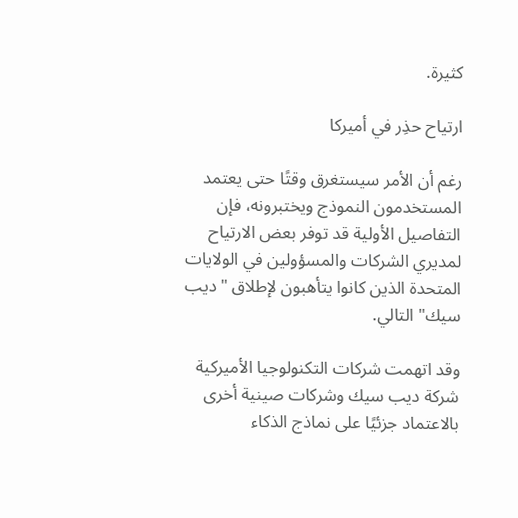كثيرة.

ارتياح حذِر في أميركا

رغم أن الأمر سيستغرق وقتًا حتى يعتمد المستخدمون النموذج ويختبرونه، فإن التفاصيل الأولية قد توفر بعض الارتياح لمديري الشركات والمسؤولين في الولايات المتحدة الذين كانوا يتأهبون لإطلاق "ديب سيك" التالي.

وقد اتهمت شركات التكنولوجيا الأميركية شركة ديب سيك وشركات صينية أخرى بالاعتماد جزئيًا على نماذج الذكاء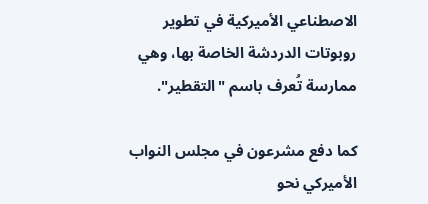الاصطناعي الأميركية في تطوير روبوتات الدردشة الخاصة بها، وهي ممارسة تُعرف باسم "التقطير".

كما دفع مشرعون في مجلس النواب الأميركي نحو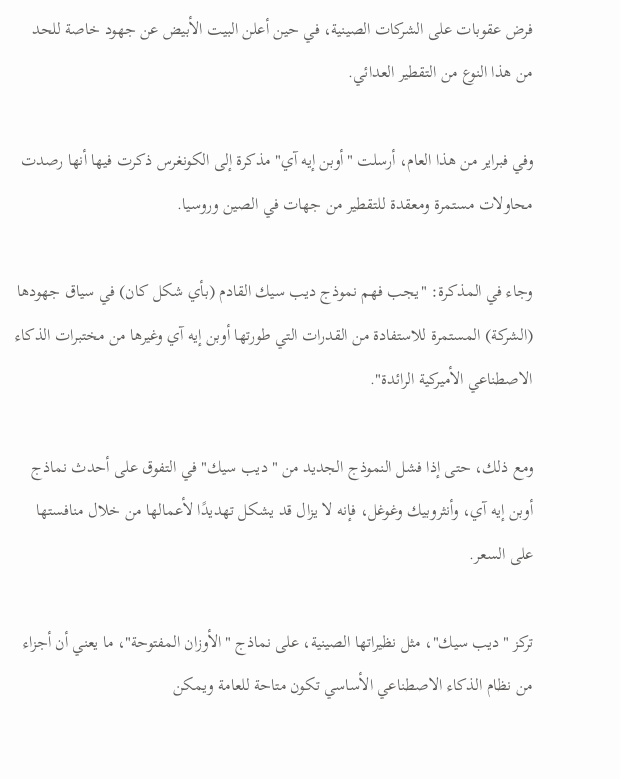فرض عقوبات على الشركات الصينية، في حين أعلن البيت الأبيض عن جهود خاصة للحد من هذا النوع من التقطير العدائي.

وفي فبراير من هذا العام، أرسلت "أوبن إيه آي" مذكرة إلى الكونغرس ذكرت فيها أنها رصدت محاولات مستمرة ومعقدة للتقطير من جهات في الصين وروسيا.

وجاء في المذكرة: "يجب فهم نموذج ديب سيك القادم (بأي شكل كان) في سياق جهودها (الشركة) المستمرة للاستفادة من القدرات التي طورتها أوبن إيه آي وغيرها من مختبرات الذكاء الاصطناعي الأميركية الرائدة".

ومع ذلك، حتى إذا فشل النموذج الجديد من "ديب سيك" في التفوق على أحدث نماذج أوبن إيه آي، وأنثروبيك وغوغل، فإنه لا يزال قد يشكل تهديدًا لأعمالها من خلال منافستها على السعر.

تركز "ديب سيك"، مثل نظيراتها الصينية، على نماذج "الأوزان المفتوحة"، ما يعني أن أجزاء من نظام الذكاء الاصطناعي الأساسي تكون متاحة للعامة ويمكن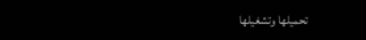تحميلها وتشغيلها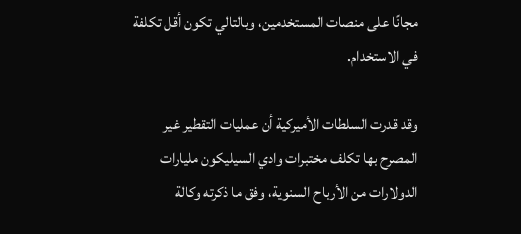مجانًا على منصات المستخدمين، وبالتالي تكون أقل تكلفة في الاستخدام.

وقد قدرت السلطات الأميركية أن عمليات التقطير غير المصرح بها تكلف مختبرات وادي السيليكون مليارات الدولارات من الأرباح السنوية، وفق ما ذكرته وكالة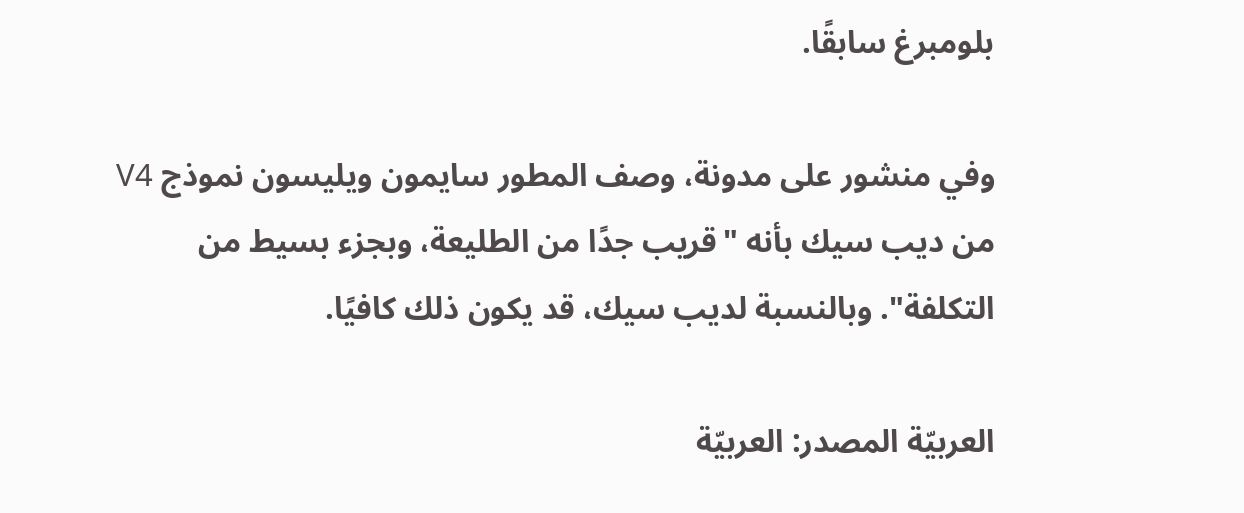بلومبرغ سابقًا.

وفي منشور على مدونة، وصف المطور سايمون ويليسون نموذج V4 من ديب سيك بأنه "قريب جدًا من الطليعة، وبجزء بسيط من التكلفة". وبالنسبة لديب سيك، قد يكون ذلك كافيًا.

العربيّة المصدر: العربيّة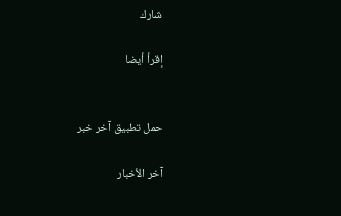شارك

إقرأ أيضا


حمل تطبيق آخر خبر

آخر الأخبار